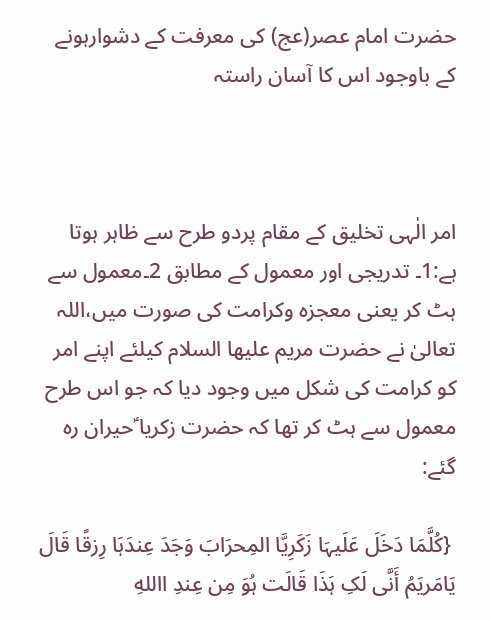حضرت امام عصر(عج) کی معرفت کے دشوارہونے کے باوجود اس کا آسان راستہ



امر الٰہی تخلیق کے مقام پردو طرح سے ظاہر ہوتا ہے:1۔ تدریجی اور معمول کے مطابق 2۔معمول سے ہٹ کر یعنی معجزہ وکرامت کی صورت میں،اللہ تعالیٰ نے حضرت مریم علیھا السلام کیلئے اپنے امر کو کرامت کی شکل میں وجود دیا کہ جو اس طرح معمول سے ہٹ کر تھا کہ حضرت زکریا ؑحیران رہ گئے:

 {کُلَّمَا دَخَلَ عَلَیہَا زَکَرِیَّا المِحرَابَ وَجَدَ عِندَہَا رِزقًا قَالَ یَامَریَمُ أَنَّی لَکِ ہَذَا قَالَت ہُوَ مِن عِندِ االلهِ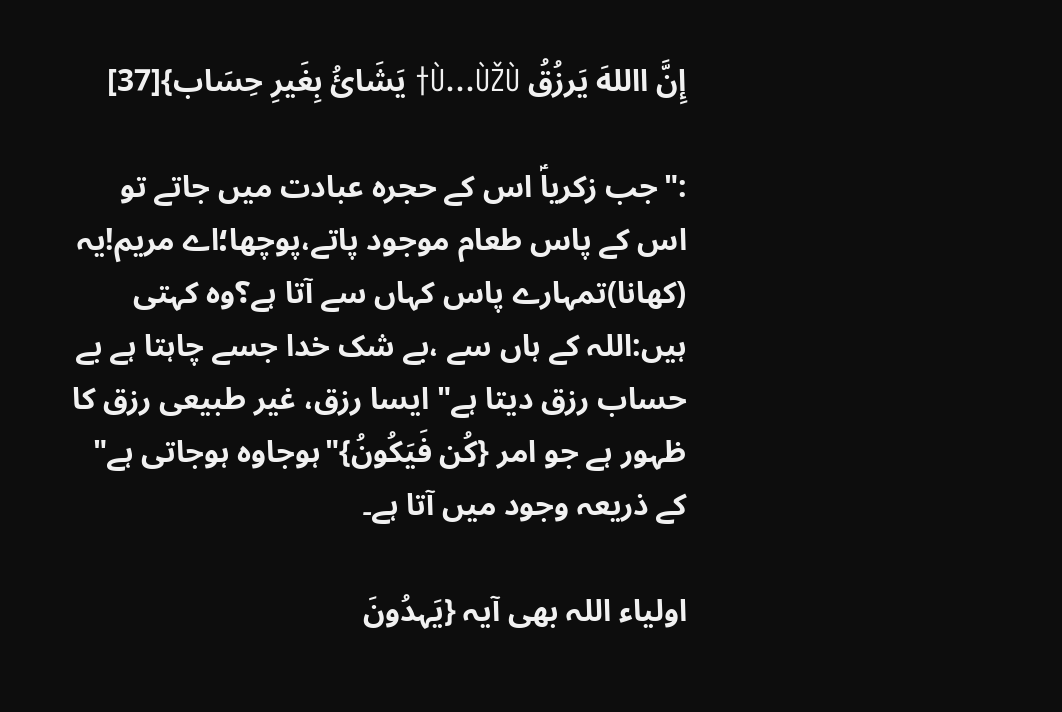إِنَّ االلهَ یَرزُقُ Ù…ÙŽÙ† یَشَائُ بِغَیرِ حِسَاب}[37]

:"جب زکریاؑ اس کے حجرہ عبادت میں جاتے تو اس کے پاس طعام موجود پاتے،پوچھا؛اے مریم!یہ (کھانا)تمہارے پاس کہاں سے آتا ہے؟وہ کہتی ہیں:اللہ کے ہاں سے ،بے شک خدا جسے چاہتا ہے بے حساب رزق دیتا ہے" ایسا رزق، غیر طبیعی رزق کا ظہور ہے جو امر {کُن فَیَکُونُ}"ہوجاوہ ہوجاتی ہے" کے ذریعہ وجود میں آتا ہے۔

اولیاء اللہ بھی آیہ {یَہدُونَ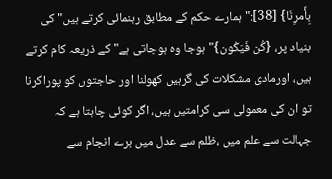بِأَمرِنَا} [38]:"ہمارے حکم کے مطابق رہنمائی کرتے ہیں" کی بنیاد پر، {کُن فَیَکُون}"ہوجا وہ ہوجاتی ہے" کے ذریعہ کام کرتے ہیں، اورمادی مشکلات کی گرہیں کھولنا اور حاجتوں کو پوراکرنا تو ان کی معمولی سی کرامتیں ہیں، اگر کوئی چاہتا ہے کہ جہالت سے علم میں ،ظلم سے عدل میں برے انجام سے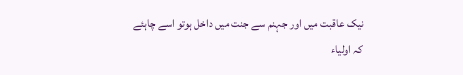نیک عاقبت میں اور جہنم سے جنت میں داخل ہوتو اسے چاہئے کہ اولیاء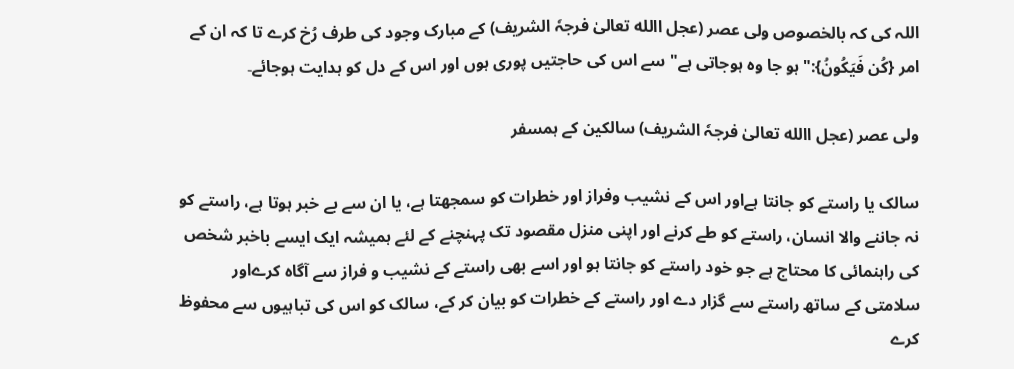اللہ کی کہ بالخصوص ولی عصر (عجل االله تعالیٰ فرجہٗ الشریف) کے مبارک وجود کی طرف رُخ کرے تا کہ ان کے امر {کُن فَیَکُونُ}:"ہو جا وہ ہوجاتی ہے" سے اس کی حاجتیں پوری ہوں اور اس کے دل کو ہدایت ہوجائے۔

ولی عصر (عجل االله تعالیٰ فرجہٗ الشریف) سالکین کے ہمسفر

سالک یا راستے کو جانتا ہےاور اس کے نشیب وفراز اور خطرات کو سمجھتا ہے، یا ان سے بے خبر ہوتا ہے، راستے کو نہ جاننے والا انسان، راستے کو طے کرنے اور اپنی منزل مقصود تک پہنچنے کے لئے ہمیشہ ایک ایسے باخبر شخص کی راہنمائی کا محتاج ہے جو خود راستے کو جانتا ہو اور اسے بھی راستے کے نشیب و فراز سے آگاہ کرےاور سلامتی کے ساتھ راستے سے گزار دے اور راستے کے خطرات کو بیان کر کے، سالک کو اس کی تباہیوں سے محفوظ کرے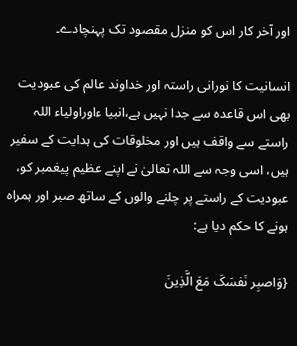اور آخر کار اس کو منزل مقصود تک پہنچادے۔

انسانیت کا نورانی راستہ اور خداوند عالم کی عبودیت بھی اس قاعدہ سے جدا نہیں ہے،انبیا ءاوراولیاء اللہ راستے سے واقف ہیں اور مخلوقات کی ہدایت کے سفیر ہیں، اسی وجہ سے اللہ تعالیٰ نے اپنے عظیم پیغمبر کو، عبودیت کے راستے پر چلنے والوں کے ساتھ صبر اور ہمراہ ہونے کا حکم دیا ہے:

{وَاصبِر نَفسَکَ مَعَ الَّذِینَ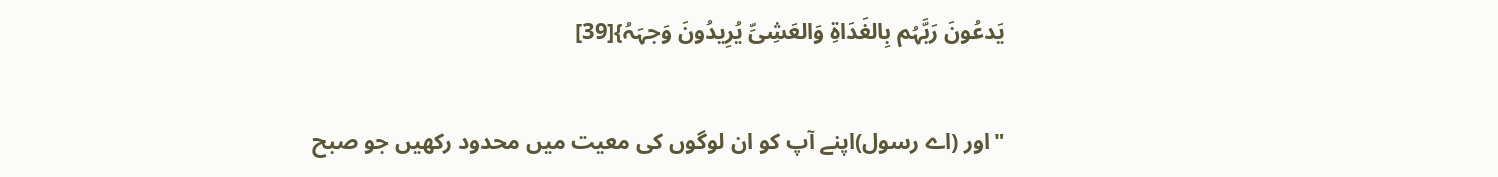یَدعُونَ رَبَّہُم بِالغَدَاۃِ وَالعَشِیِّ یُرِیدُونَ وَجہَہُ}[39]

"اور (اے رسول)اپنے آپ کو ان لوگوں کی معیت میں محدود رکھیں جو صبح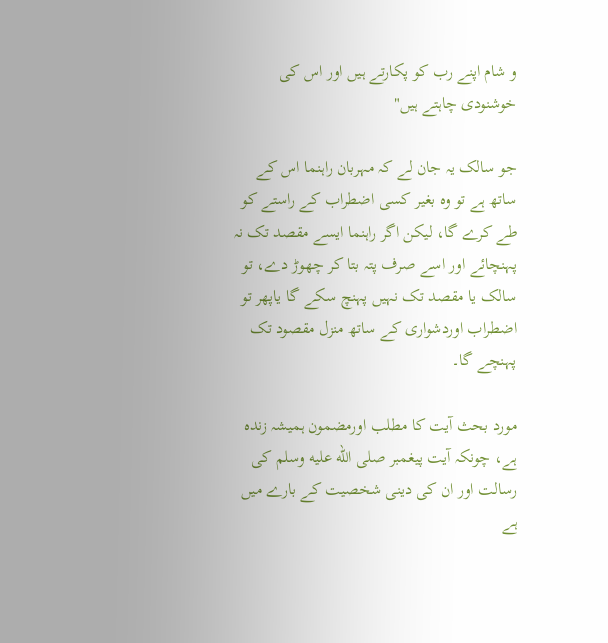و شام اپنے رب کو پکارتے ہیں اور اس کی خوشنودی چاہتے ہیں"

جو سالک یہ جان لے کہ مہربان راہنما اس کے ساتھ ہے تو وہ بغیر کسی اضطراب کے راستے کو طے کرے گا، لیکن اگر راہنما ایسے مقصد تک نہ پہنچائے اور اسے صرف پتہ بتا کر چھوڑ دے، تو سالک یا مقصد تک نہیں پہنچ سکے گا یاپھر تو اضطراب اوردشواری کے ساتھ منزل مقصود تک پہنچے گا۔

مورد بحث آیت کا مطلب اورمضمون ہمیشہ زندہ ہے، چونکہ آیت پیغمبر صلى الله عليه وسلم کی رسالت اور ان کی دینی شخصیت کے بارے میں ہے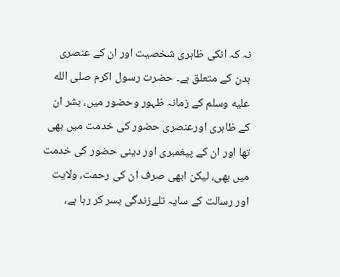نہ کہ انکی ظاہری شخصیت اور ان کے عنصری بدن کے متعلق ہے۔ حضرت رسول اکرم صلى الله عليه وسلم کے زمانہ ظہور وحضور میں، بشر ان کے ظاہری اورعنصری حضور کی خدمت میں بھی تھا اور ان کے پیغمبری اور دینی حضور کی خدمت میں بھی، لیکن ابھی صرف ان کی رحمت، ولایت اور رسالت کے سایہ تلےزندگی بسر کر رہا ہے،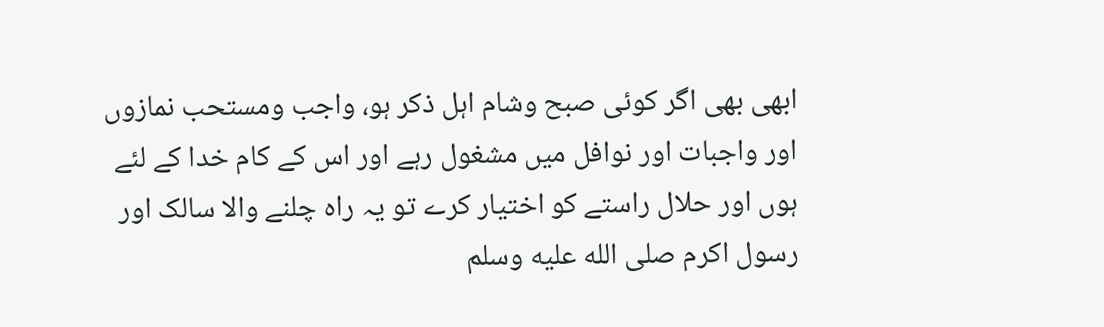ابھی بھی اگر کوئی صبح وشام اہل ذکر ہو، واجب ومستحب نمازوں اور واجبات اور نوافل میں مشغول رہے اور اس کے کام خدا کے لئے ہوں اور حلال راستے کو اختیار کرے تو یہ راہ چلنے والا سالک اور رسول اکرم صلى الله عليه وسلم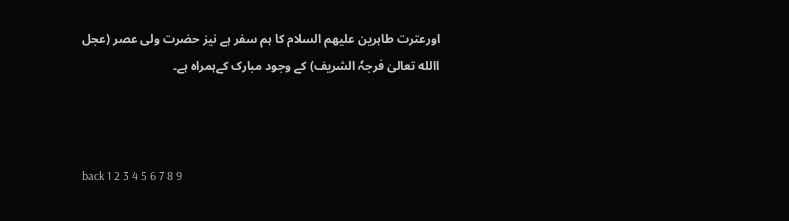اورعترت طاہرین علیھم السلام کا ہم سفر ہے نیز حضرت ولی عصر (عجل االله تعالیٰ فرجہٗ الشریف) کے وجود مبارک کےہمراہ ہے۔



back 1 2 3 4 5 6 7 8 9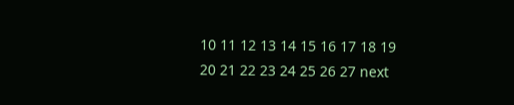10 11 12 13 14 15 16 17 18 19 20 21 22 23 24 25 26 27 next